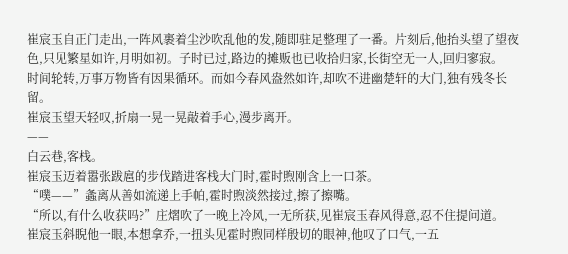崔宸玉自正门走出,一阵风裹着尘沙吹乱他的发,随即驻足整理了一番。片刻后,他抬头望了望夜色,只见繁星如许,月明如初。子时已过,路边的摊贩也已收拾归家,长街空无一人,回归寥寂。
时间轮转,万事万物皆有因果循环。而如今春风盎然如许,却吹不进幽楚轩的大门,独有残冬长留。
崔宸玉望天轻叹,折扇一晃一晃敲着手心,漫步离开。
——
白云巷,客栈。
崔宸玉迈着嚣张跋扈的步伐踏进客栈大门时,霍时煦刚含上一口茶。
“噗——”螽离从善如流递上手帕,霍时煦淡然接过,擦了擦嘴。
“所以,有什么收获吗?”庄熠吹了一晚上冷风,一无所获,见崔宸玉春风得意,忍不住提问道。
崔宸玉斜睨他一眼,本想拿乔,一扭头见霍时煦同样殷切的眼神,他叹了口气,一五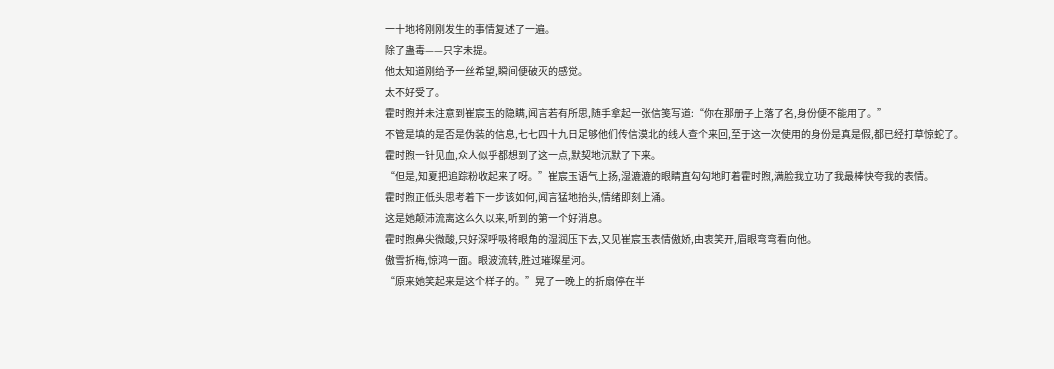一十地将刚刚发生的事情复述了一遍。
除了蛊毒——只字未提。
他太知道刚给予一丝希望,瞬间便破灭的感觉。
太不好受了。
霍时煦并未注意到崔宸玉的隐瞒,闻言若有所思,随手拿起一张信笺写道:“你在那册子上落了名,身份便不能用了。”
不管是填的是否是伪装的信息,七七四十九日足够他们传信漠北的线人查个来回,至于这一次使用的身份是真是假,都已经打草惊蛇了。
霍时煦一针见血,众人似乎都想到了这一点,默契地沉默了下来。
“但是,知夏把追踪粉收起来了呀。”崔宸玉语气上扬,湿漉漉的眼睛直勾勾地盯着霍时煦,满脸我立功了我最棒快夸我的表情。
霍时煦正低头思考着下一步该如何,闻言猛地抬头,情绪即刻上涌。
这是她颠沛流离这么久以来,听到的第一个好消息。
霍时煦鼻尖微酸,只好深呼吸将眼角的湿润压下去,又见崔宸玉表情傲娇,由衷笑开,眉眼弯弯看向他。
傲雪折梅,惊鸿一面。眼波流转,胜过璀璨星河。
“原来她笑起来是这个样子的。”晃了一晚上的折扇停在半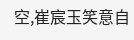空,崔宸玉笑意自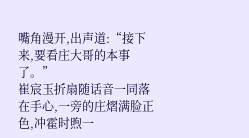嘴角漫开,出声道:“接下来,要看庄大哥的本事了。”
崔宸玉折扇随话音一同落在手心,一旁的庄熠满脸正色,冲霍时煦一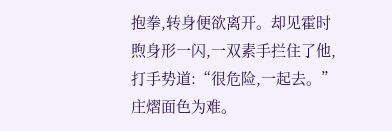抱拳,转身便欲离开。却见霍时煦身形一闪,一双素手拦住了他,打手势道:“很危险,一起去。”
庄熠面色为难。